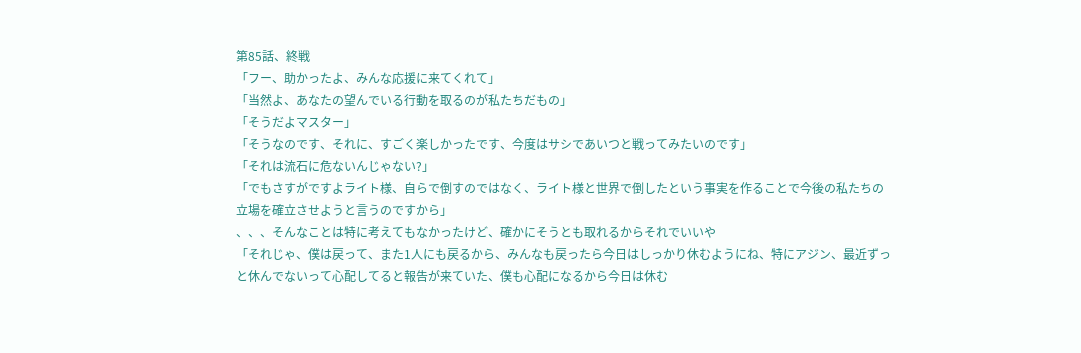第85話、終戦
「フー、助かったよ、みんな応援に来てくれて」
「当然よ、あなたの望んでいる行動を取るのが私たちだもの」
「そうだよマスター」
「そうなのです、それに、すごく楽しかったです、今度はサシであいつと戦ってみたいのです」
「それは流石に危ないんじゃない?」
「でもさすがですよライト様、自らで倒すのではなく、ライト様と世界で倒したという事実を作ることで今後の私たちの立場を確立させようと言うのですから」
、、、そんなことは特に考えてもなかったけど、確かにそうとも取れるからそれでいいや
「それじゃ、僕は戻って、また1人にも戻るから、みんなも戻ったら今日はしっかり休むようにね、特にアジン、最近ずっと休んでないって心配してると報告が来ていた、僕も心配になるから今日は休む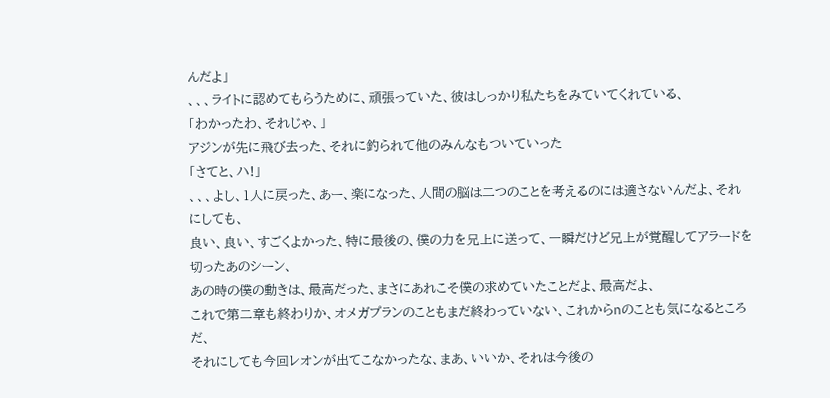んだよ」
、、、ライトに認めてもらうために、頑張っていた、彼はしっかり私たちをみていてくれている、
「わかったわ、それじゃ、」
アジンが先に飛び去った、それに釣られて他のみんなもついていった
「さてと、ハ!」
、、、よし、1人に戻った、あー、楽になった、人間の脳は二つのことを考えるのには適さないんだよ、それにしても、
良い、良い、すごくよかった、特に最後の、僕の力を兄上に送って、一瞬だけど兄上が覚醒してアラードを切ったあのシーン、
あの時の僕の動きは、最高だった、まさにあれこそ僕の求めていたことだよ、最高だよ、
これで第二章も終わりか、オメガプランのこともまだ終わっていない、これからnのことも気になるところだ、
それにしても今回レオンが出てこなかったな、まあ、いいか、それは今後の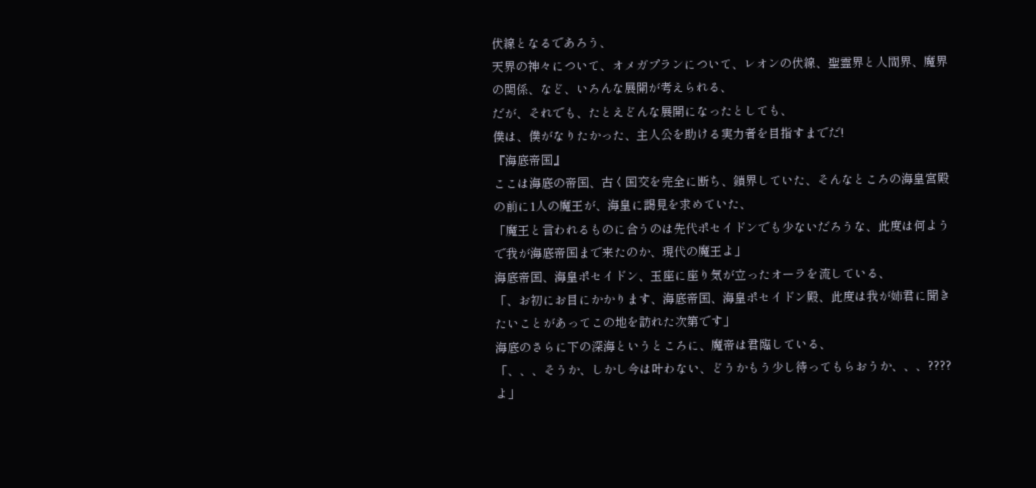伏線となるであろう、
天界の神々について、オメガプランについて、レオンの伏線、聖霊界と人間界、魔界の関係、など、いろんな展開が考えられる、
だが、それでも、たとえどんな展開になったとしても、
僕は、僕がなりたかった、主人公を助ける実力者を目指すまでだ!
『海底帝国』
ここは海底の帝国、古く国交を完全に断ち、鎖界していた、そんなところの海皇宮殿の前に1人の魔王が、海皇に謁見を求めていた、
「魔王と言われるものに合うのは先代ポセイドンでも少ないだろうな、此度は何ようで我が海底帝国まで来たのか、現代の魔王よ」
海底帝国、海皇ポセイドン、玉座に座り気が立ったオーラを流している、
「、お初にお目にかかります、海底帝国、海皇ポセイドン殿、此度は我が姉君に聞きたいことがあってこの地を訪れた次第です」
海底のさらに下の深海というところに、魔帝は君臨している、
「、、、そうか、しかし今は叶わない、どうかもう少し待ってもらおうか、、、????よ」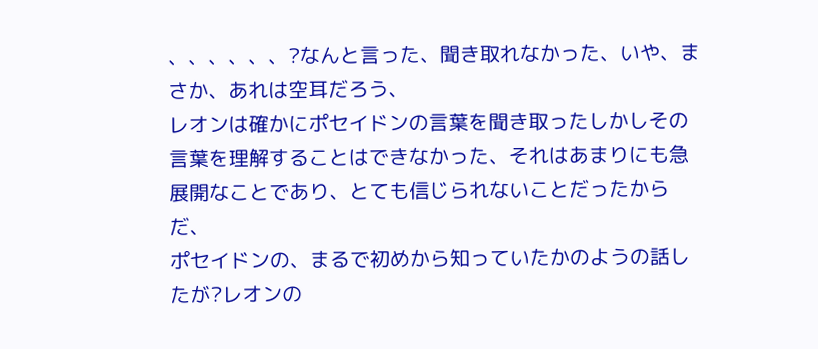、、、、、、?なんと言った、聞き取れなかった、いや、まさか、あれは空耳だろう、
レオンは確かにポセイドンの言葉を聞き取ったしかしその言葉を理解することはできなかった、それはあまりにも急展開なことであり、とても信じられないことだったからだ、
ポセイドンの、まるで初めから知っていたかのようの話したが?レオンの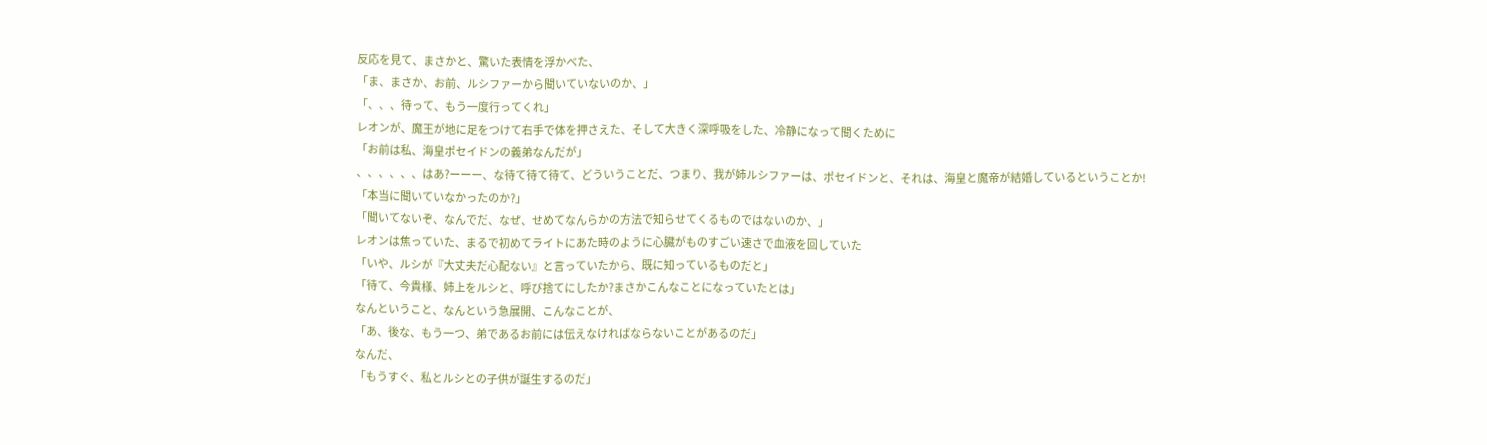反応を見て、まさかと、驚いた表情を浮かべた、
「ま、まさか、お前、ルシファーから聞いていないのか、」
「、、、待って、もう一度行ってくれ」
レオンが、魔王が地に足をつけて右手で体を押さえた、そして大きく深呼吸をした、冷静になって聞くために
「お前は私、海皇ポセイドンの義弟なんだが」
、、、、、、はあ?ーーー、な待て待て待て、どういうことだ、つまり、我が姉ルシファーは、ポセイドンと、それは、海皇と魔帝が結婚しているということか!
「本当に聞いていなかったのか?」
「聞いてないぞ、なんでだ、なぜ、せめてなんらかの方法で知らせてくるものではないのか、」
レオンは焦っていた、まるで初めてライトにあた時のように心臓がものすごい速さで血液を回していた
「いや、ルシが『大丈夫だ心配ない』と言っていたから、既に知っているものだと」
「待て、今貴様、姉上をルシと、呼び捨てにしたか?まさかこんなことになっていたとは」
なんということ、なんという急展開、こんなことが、
「あ、後な、もう一つ、弟であるお前には伝えなければならないことがあるのだ」
なんだ、
「もうすぐ、私とルシとの子供が誕生するのだ」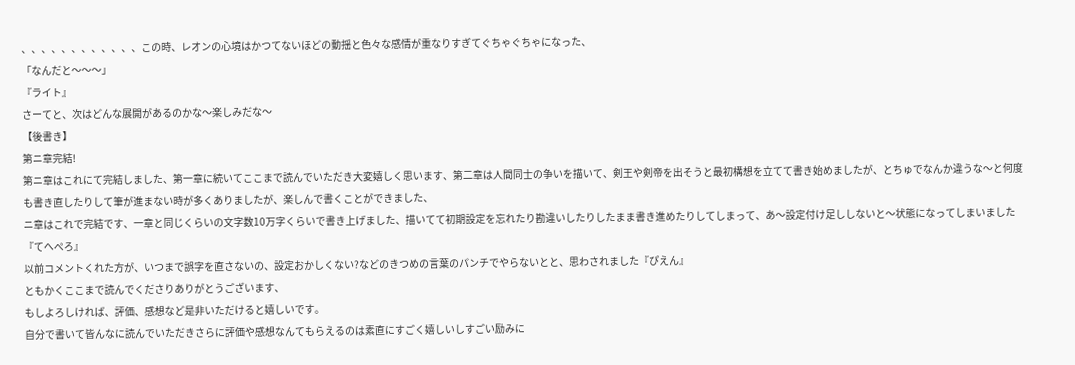、、、、、、、、、、、、この時、レオンの心境はかつてないほどの動揺と色々な感情が重なりすぎてぐちゃぐちゃになった、
「なんだと〜〜〜」
『ライト』
さーてと、次はどんな展開があるのかな〜楽しみだな〜
【後書き】
第ニ章完結!
第ニ章はこれにて完結しました、第一章に続いてここまで読んでいただき大変嬉しく思います、第二章は人間同士の争いを描いて、剣王や剣帝を出そうと最初構想を立てて書き始めましたが、とちゅでなんか違うな〜と何度も書き直したりして筆が進まない時が多くありましたが、楽しんで書くことができました、
ニ章はこれで完結です、一章と同じくらいの文字数10万字くらいで書き上げました、描いてて初期設定を忘れたり勘違いしたりしたまま書き進めたりしてしまって、あ〜設定付け足ししないと〜状態になってしまいました『てへぺろ』
以前コメントくれた方が、いつまで誤字を直さないの、設定おかしくない?などのきつめの言葉のパンチでやらないとと、思わされました『ぴえん』
ともかくここまで読んでくださりありがとうございます、
もしよろしければ、評価、感想など是非いただけると嬉しいです。
自分で書いて皆んなに読んでいただきさらに評価や感想なんてもらえるのは素直にすごく嬉しいしすごい励みに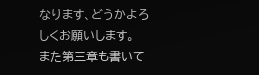なります、どうかよろしくお願いします。
また第三章も書いて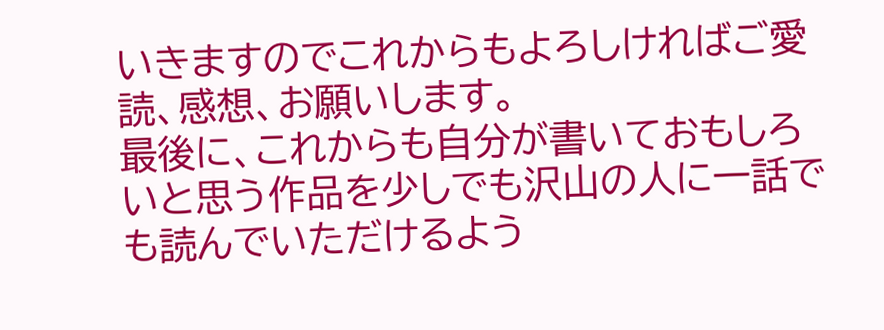いきますのでこれからもよろしければご愛読、感想、お願いします。
最後に、これからも自分が書いておもしろいと思う作品を少しでも沢山の人に一話でも読んでいただけるよう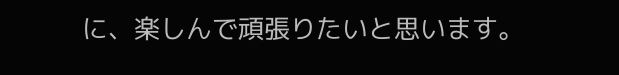に、楽しんで頑張りたいと思います。